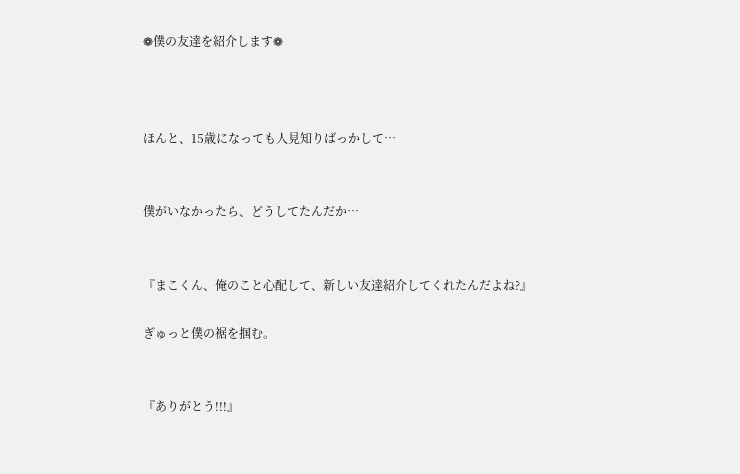❁僕の友達を紹介します❁



ほんと、15歳になっても人見知りばっかして…


僕がいなかったら、どうしてたんだか…


『まこくん、俺のこと心配して、新しい友達紹介してくれたんだよね?』

ぎゅっと僕の裾を掴む。


『ありがとう!!!』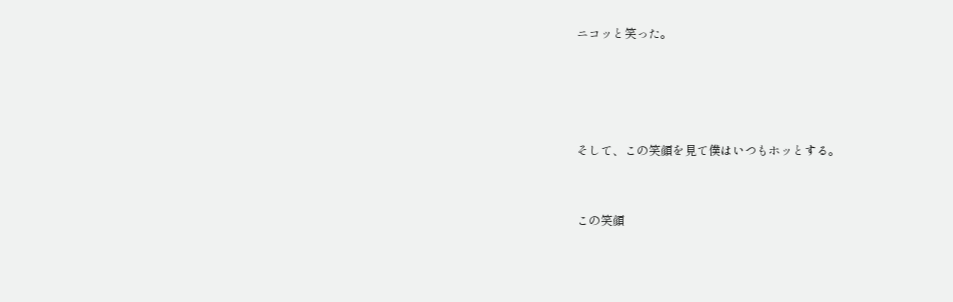ニコッと笑った。




そして、この笑顔を見て僕はいつもホッとする。


この笑顔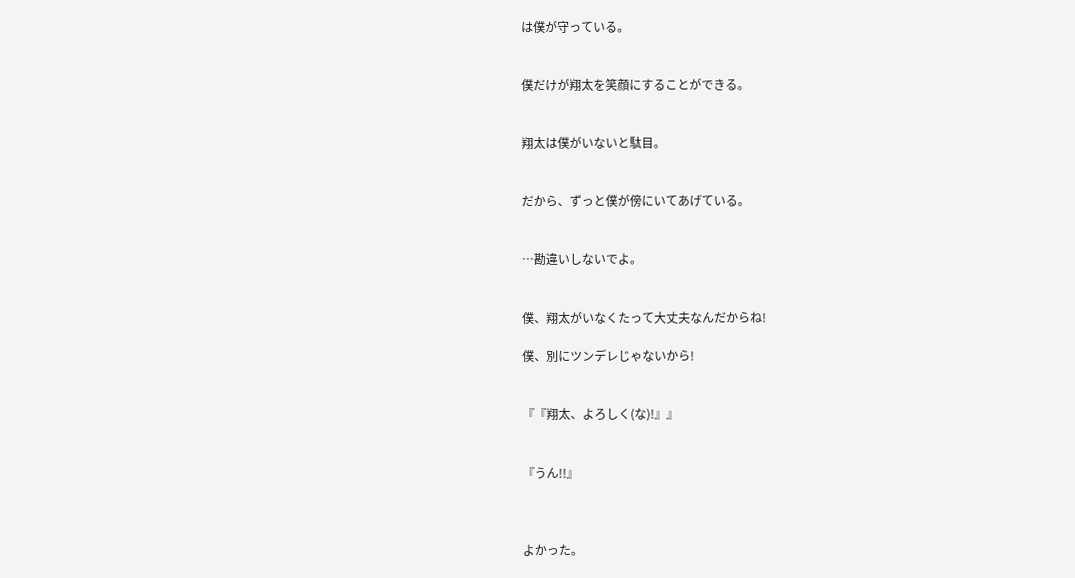は僕が守っている。


僕だけが翔太を笑顔にすることができる。


翔太は僕がいないと駄目。


だから、ずっと僕が傍にいてあげている。


…勘違いしないでよ。


僕、翔太がいなくたって大丈夫なんだからね!

僕、別にツンデレじゃないから!


『『翔太、よろしく(な)!』』


『うん!!』



よかった。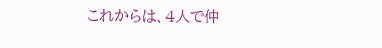これからは、4人で仲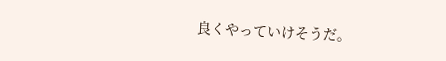良くやっていけそうだ。